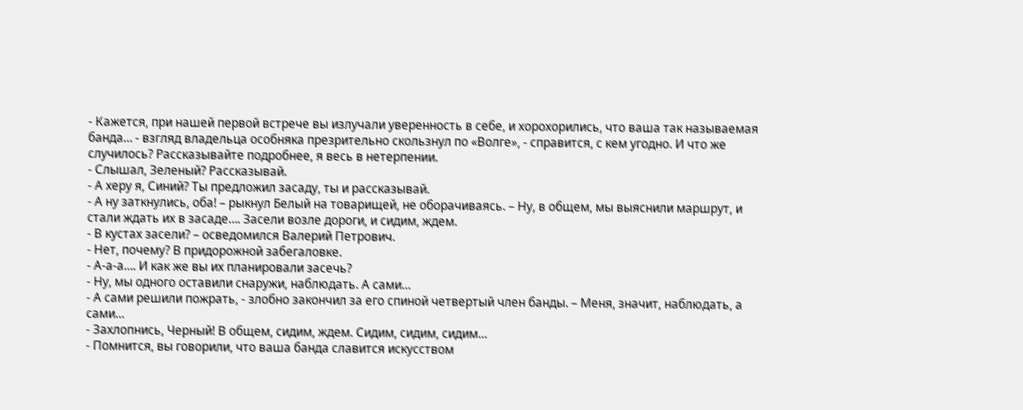- Кажется, при нашей первой встрече вы излучали уверенность в себе, и хорохорились, что ваша так называемая банда… - взгляд владельца особняка презрительно скользнул по «Волге», - справится, с кем угодно. И что же случилось? Рассказывайте подробнее, я весь в нетерпении.
- Слышал, Зеленый? Рассказывай.
- А херу я, Синий? Ты предложил засаду, ты и рассказывай.
- А ну заткнулись, оба! – рыкнул Белый на товарищей, не оборачиваясь. – Ну, в общем, мы выяснили маршрут, и стали ждать их в засаде…. Засели возле дороги, и сидим, ждем.
- В кустах засели? – осведомился Валерий Петрович.
- Нет, почему? В придорожной забегаловке.
- А-а-а…. И как же вы их планировали засечь?
- Ну, мы одного оставили снаружи, наблюдать. А сами…
- А сами решили пожрать, - злобно закончил за его спиной четвертый член банды. – Меня, значит, наблюдать, а сами…
- Захлопнись, Черный! В общем, сидим, ждем. Сидим, сидим, сидим…
- Помнится, вы говорили, что ваша банда славится искусством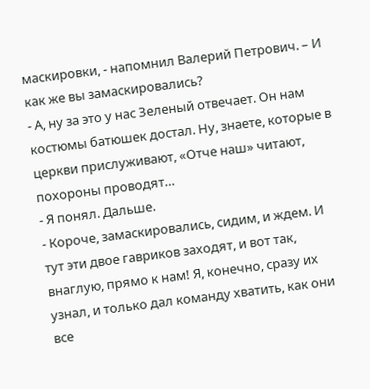маскировки, - напомнил Валерий Петрович. – И как же вы замаскировались?
- А, ну за это у нас Зеленый отвечает. Он нам костюмы батюшек достал. Ну, знаете, которые в церкви прислуживают, «Отче наш» читают, похороны проводят…
- Я понял. Дальше.
- Короче, замаскировались, сидим, и ждем. И тут эти двое гавриков заходят, и вот так, внаглую, прямо к нам! Я, конечно, сразу их узнал, и только дал команду хватить, как они все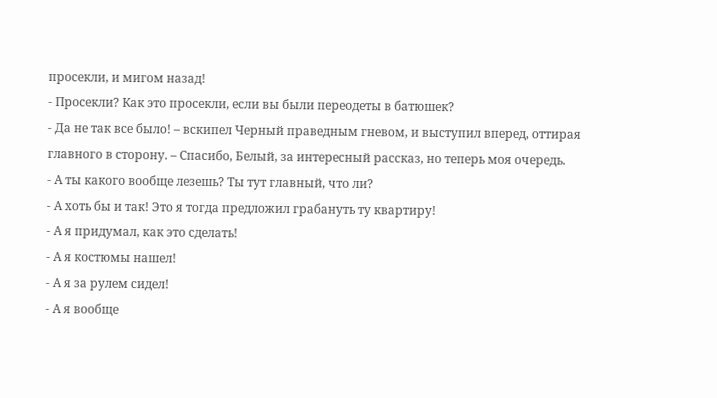просекли, и мигом назад!
- Просекли? Как это просекли, если вы были переодеты в батюшек?
- Да не так все было! – вскипел Черный праведным гневом, и выступил вперед, оттирая главного в сторону. – Спасибо, Белый, за интересный рассказ, но теперь моя очередь.
- А ты какого вообще лезешь? Ты тут главный, что ли?
- А хоть бы и так! Это я тогда предложил грабануть ту квартиру!
- А я придумал, как это сделать!
- А я костюмы нашел!
- А я за рулем сидел!
- А я вообще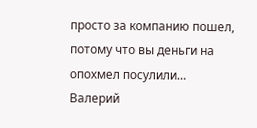просто за компанию пошел, потому что вы деньги на опохмел посулили…
Валерий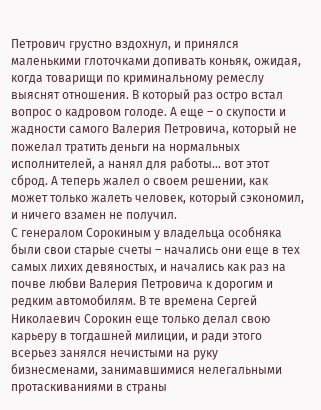Петрович грустно вздохнул, и принялся маленькими глоточками допивать коньяк, ожидая, когда товарищи по криминальному ремеслу выяснят отношения. В который раз остро встал вопрос о кадровом голоде. А еще – о скупости и жадности самого Валерия Петровича, который не пожелал тратить деньги на нормальных исполнителей, а нанял для работы… вот этот сброд. А теперь жалел о своем решении, как может только жалеть человек, который сэкономил, и ничего взамен не получил.
С генералом Сорокиным у владельца особняка были свои старые счеты – начались они еще в тех самых лихих девяностых, и начались как раз на почве любви Валерия Петровича к дорогим и редким автомобилям. В те времена Сергей Николаевич Сорокин еще только делал свою карьеру в тогдашней милиции, и ради этого всерьез занялся нечистыми на руку бизнесменами, занимавшимися нелегальными протаскиваниями в страны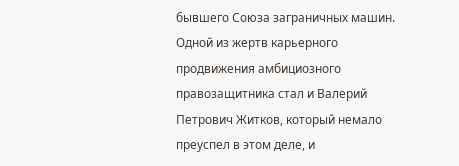бывшего Союза заграничных машин. Одной из жертв карьерного продвижения амбициозного правозащитника стал и Валерий Петрович Житков, который немало преуспел в этом деле, и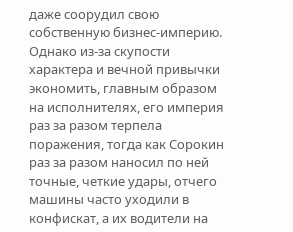даже соорудил свою собственную бизнес-империю. Однако из-за скупости характера и вечной привычки экономить, главным образом на исполнителях, его империя раз за разом терпела поражения, тогда как Сорокин раз за разом наносил по ней точные, четкие удары, отчего машины часто уходили в конфискат, а их водители на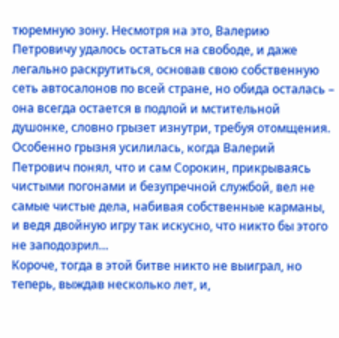тюремную зону. Несмотря на это, Валерию Петровичу удалось остаться на свободе, и даже легально раскрутиться, основав свою собственную сеть автосалонов по всей стране, но обида осталась – она всегда остается в подлой и мстительной душонке, словно грызет изнутри, требуя отомщения. Особенно грызня усилилась, когда Валерий Петрович понял, что и сам Сорокин, прикрываясь чистыми погонами и безупречной службой, вел не самые чистые дела, набивая собственные карманы, и ведя двойную игру так искусно, что никто бы этого не заподозрил…
Короче, тогда в этой битве никто не выиграл, но теперь, выждав несколько лет, и,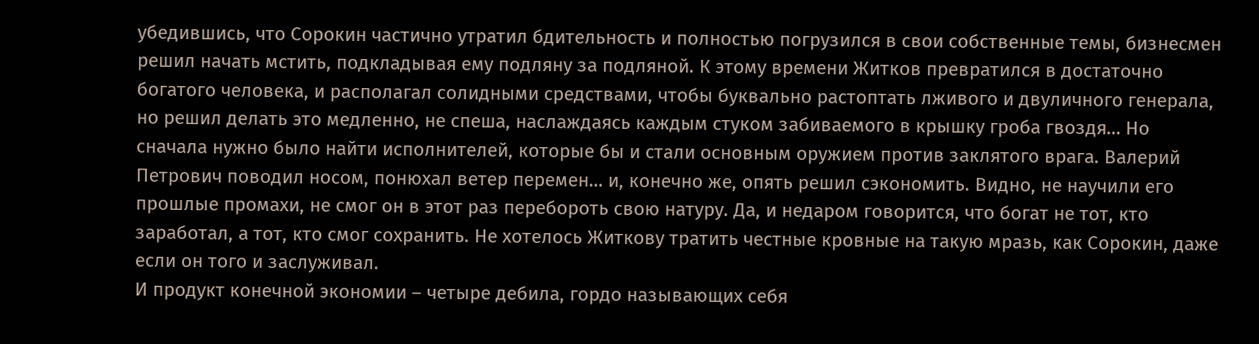убедившись, что Сорокин частично утратил бдительность и полностью погрузился в свои собственные темы, бизнесмен решил начать мстить, подкладывая ему подляну за подляной. К этому времени Житков превратился в достаточно богатого человека, и располагал солидными средствами, чтобы буквально растоптать лживого и двуличного генерала, но решил делать это медленно, не спеша, наслаждаясь каждым стуком забиваемого в крышку гроба гвоздя… Но сначала нужно было найти исполнителей, которые бы и стали основным оружием против заклятого врага. Валерий Петрович поводил носом, понюхал ветер перемен… и, конечно же, опять решил сэкономить. Видно, не научили его прошлые промахи, не смог он в этот раз перебороть свою натуру. Да, и недаром говорится, что богат не тот, кто заработал, а тот, кто смог сохранить. Не хотелось Житкову тратить честные кровные на такую мразь, как Сорокин, даже если он того и заслуживал.
И продукт конечной экономии – четыре дебила, гордо называющих себя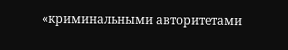«криминальными авторитетами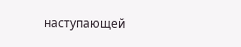наступающей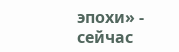эпохи» - сейчас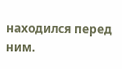находился перед ним.